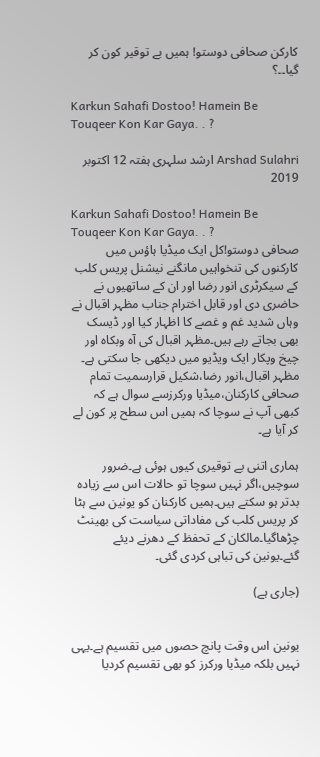کارکن صحافی دوستو! ہمیں بے توقیر کون کر گیا۔۔؟

Karkun Sahafi Dostoo! Hamein Be Touqeer Kon Kar Gaya. . ?

Arshad Sulahri ارشد سلہری ہفتہ 12 اکتوبر 2019

Karkun Sahafi Dostoo! Hamein Be Touqeer Kon Kar Gaya. . ?
صحافی دوستو!کل ایک میڈیا ہاؤس میں کارکنوں کی تنخواہیں مانگنے نیشنل پریس کلب کے سیکرٹری انور رضا اور ان کے ساتھیوں نے حاضری دی اور قابل اخترام جناب مظہر اقبال نے وہاں شدید غم و غصے کا اظہار کیا اور ڈیسک بھی بجاتے رہے ہیں۔مظہر اقبال کی آہ وبکاہ اور چیخ وپکار ایک ویڈیو میں دیکھی جا سکتی ہے۔ مظہر اقبال،انور رضا،شکیل قرارسمیت تمام صحافی کارکنان،میڈیا ورکرزسے سوال ہے کہ کبھی آپ نے سوچا کہ ہمیں اس سطح پر کون لے کر آیا ہے۔

ہماری اتنی بے توقیری کیوں ہوئی ہے۔ضرور سوچیں،اگر نہیں سوچا تو حالات اس سے زیادہ بدتر ہو سکتے ہیں۔ہمیں کارکنان کو یونین سے ہٹا کر پریس کلب کی مفاداتی سیاست کی بھینٹ چڑھاگیا۔مالکان کے تحفظ کے دھرنے دیئے گئے۔یونین کی تباہی کردی گئی۔

(جاری ہے)


یونین اس وقت پانچ حصوں میں تقسیم ہے۔یہی نہیں بلکہ میڈیا ورکرز کو بھی تقسیم کردیا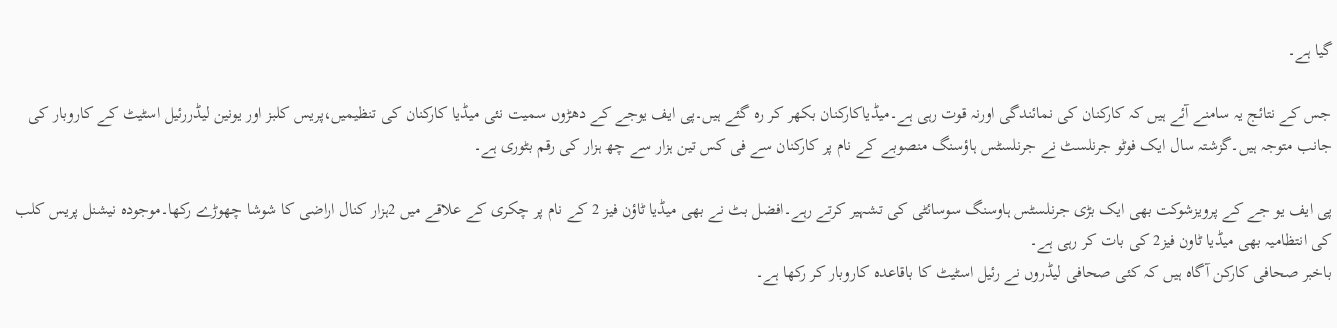گیا ہے۔

جس کے نتائج یہ سامنے آئے ہیں کہ کارکنان کی نمائندگی اورنہ قوت رہی ہے۔میڈیاکارکنان بکھر کر رہ گئے ہیں۔پی ایف یوجے کے دھڑوں سمیت نئی میڈیا کارکنان کی تنظیمیں،پریس کلبز اور یونین لیڈررئیل اسٹیٹ کے کاروبار کی جانب متوجہ ہیں۔گزشتہ سال ایک فوٹو جرنلسٹ نے جرنلسٹس ہاؤسنگ منصوبے کے نام پر کارکنان سے فی کس تین ہزار سے چھ ہزار کی رقم بٹوری ہے۔

پی ایف یو جے کے پرویزشوکت بھی ایک بڑی جرنلسٹس ہاوسنگ سوسائٹی کی تشہیر کرتے رہے۔افضل بٹ نے بھی میڈیا ٹاؤن فیز 2 کے نام پر چکری کے علاقے میں 2ہزار کنال اراضی کا شوشا چھوڑے رکھا۔موجودہ نیشنل پریس کلب کی انتظامیہ بھی میڈیا ٹاون فیز2 کی بات کر رہی ہے۔
باخبر صحافی کارکن آگاہ ہیں کہ کئی صحافی لیڈروں نے رئیل اسٹیٹ کا باقاعدہ کاروبار کر رکھا ہے۔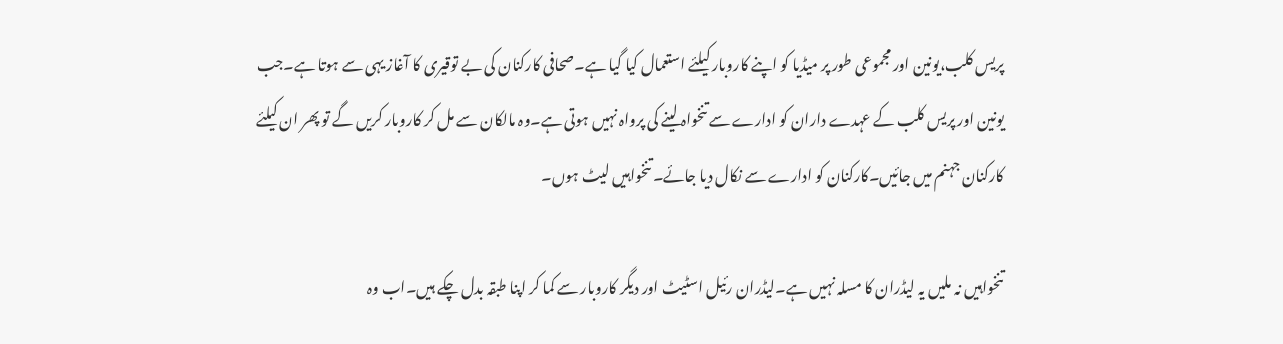پریس کلب،یونین اور مجموعی طور پر میڈیا کو اپنے کاروبار کیلئے استعمال کیا گیا ہے۔صحافی کارکنان کی بے توقیری کا آغاز یہی سے ہوتا ہے۔جب یونین اور پریس کلب کے عہدے داران کو ادارے سے تنخواہ لینے کی پرواہ نہیں ہوتی ہے۔وہ مالکان سے مل کر کاروبار کریں گے تو پھر ان کیلئے کارکنان جہنم میں جائیں۔کارکنان کو ادارے سے نکال دیا جائے۔ تنخواہیں لیٹ ہوں۔

تنخواہیں نہ ملیں یہ لیڈران کا مسلہ نہیں ہے۔لیڈران رئیل اسٹیٹ اور دیگر کاروبار سے کما کر اپنا طبقہ بدل چکے ہیں۔اب وہ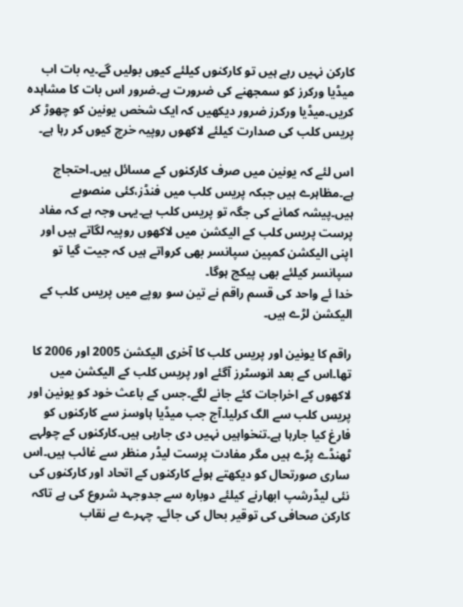کارکن نہیں رہے ہیں تو کارکنوں کیلئے کیوں بولیں گے۔یہ بات اب میڈیا ورکرز کو سمجھنے کی ضرورت ہے۔ضرور اس بات کا مشاہدہ کریں۔میڈیا ورکرز ضرور دیکھیں کہ ایک شخص یونین کو چھوڑ کر پریس کلب کی صدارت کیلئے لاکھوں روپیہ خرچ کیوں کر رہا ہے۔

اس لئے کہ یونین میں صرف کارکنوں کے مسائل ہیں۔احتجاج ہے۔مظاہرے ہیں جبکہ پریس کلب میں فنڈز،کئی منصوبے ہیں۔پیشہ کمانے کی جگہ تو پریس کلب ہے۔یہی وجہ ہے کہ مفاد پرست پریس کلب کے الیکشن میں لاکھوں روپیہ لگاتے ہیں اور اپنی الیکشن کمپین سپانسر بھی کرواتے ہیں کہ جیت گیا تو سپانسر کیلئے بھی پیکج ہوگا۔
خدا ئے واحد کی قسم راقم نے تین سو روپے میں پریس کلب کے الیکشن لڑے ہیں۔

راقم کا یونین اور پریس کلب کا آخری الیکشن 2005 اور 2006 کا تھا۔اس کے بعد انوسٹرز آگئے اور پریس کلب کے الیکشن میں لاکھوں کے اخراجات کئے جانے لگے۔جس کے باعث خود کو یونین اور پریس کلب سے الگ کرلیا۔آج جب میڈیا ہاوسز سے کارکنوں کو فارغ کیا جارہا ہے۔تنخواہیں نہیں دی جارہی ہیں۔کارکنوں کے چولہے ٹھنڈے پڑے ہیں مگر مفادت پرست لیڈر منظر سے غائب ہیں۔اس ساری صورتحال کو دیکھتے ہوئے کارکنوں کے اتحاد اور کارکنوں کی نئی لیڈرشپ ابھارنے کیلئے دوبارہ سے جدوجہد شروع کی ہے تاکہ کارکن صحافی کی توقیر بحال کی جائے۔ چہرے بے نقاب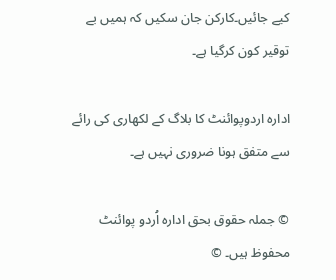کیے جائیں۔کارکن جان سکیں کہ ہمیں بے توقیر کون کرگیا ہے۔

ادارہ اردوپوائنٹ کا بلاگ کے لکھاری کی رائے سے متفق ہونا ضروری نہیں ہے۔

© جملہ حقوق بحق ادارہ اُردو پوائنٹ محفوظ ہیں۔ ©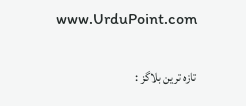www.UrduPoint.com

تازہ ترین بلاگز :